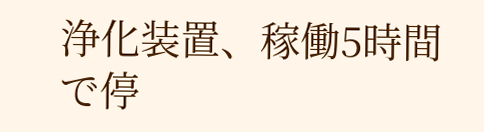浄化装置、稼働5時間で停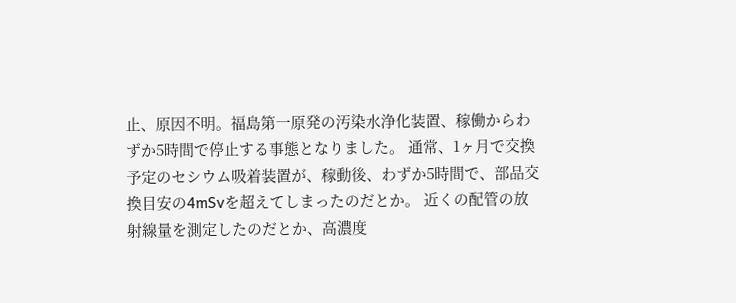止、原因不明。福島第一原発の汚染水浄化装置、稼働からわずか5時間で停止する事態となりました。 通常、1ヶ月で交換予定のセシウム吸着装置が、稼動後、わずか5時間で、部品交換目安の4mSvを超えてしまったのだとか。 近くの配管の放射線量を測定したのだとか、高濃度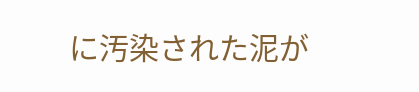に汚染された泥が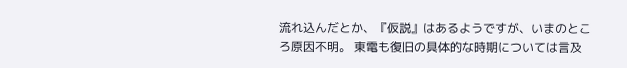流れ込んだとか、『仮説』はあるようですが、いまのところ原因不明。 東電も復旧の具体的な時期については言及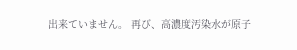出来ていません。 再び、高濃度汚染水が原子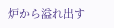炉から溢れ出す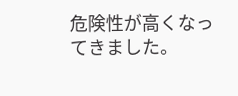危険性が高くなってきました。